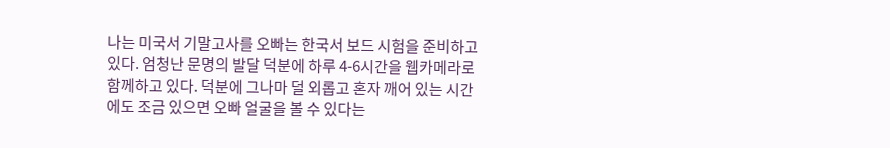나는 미국서 기말고사를 오빠는 한국서 보드 시험을 준비하고 있다. 엄청난 문명의 발달 덕분에 하루 4-6시간을 웹카메라로 함께하고 있다. 덕분에 그나마 덜 외롭고 혼자 깨어 있는 시간에도 조금 있으면 오빠 얼굴을 볼 수 있다는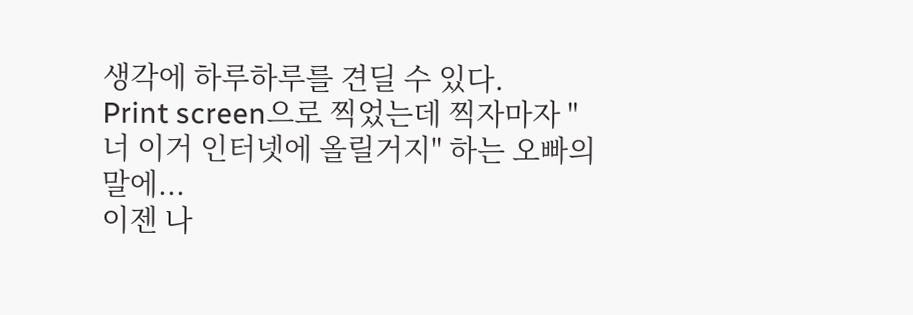생각에 하루하루를 견딜 수 있다.
Print screen으로 찍었는데 찍자마자 "너 이거 인터넷에 올릴거지" 하는 오빠의 말에...
이젠 나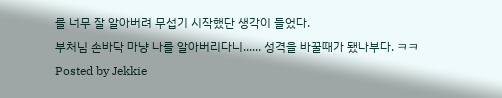를 너무 잘 알아버려 무섭기 시작했단 생각이 들었다.
부처님 손바닥 마냥 나를 알아버리다니...... 성격을 바꿀때가 됐나부다. ㅋㅋ
Posted by Jekkie